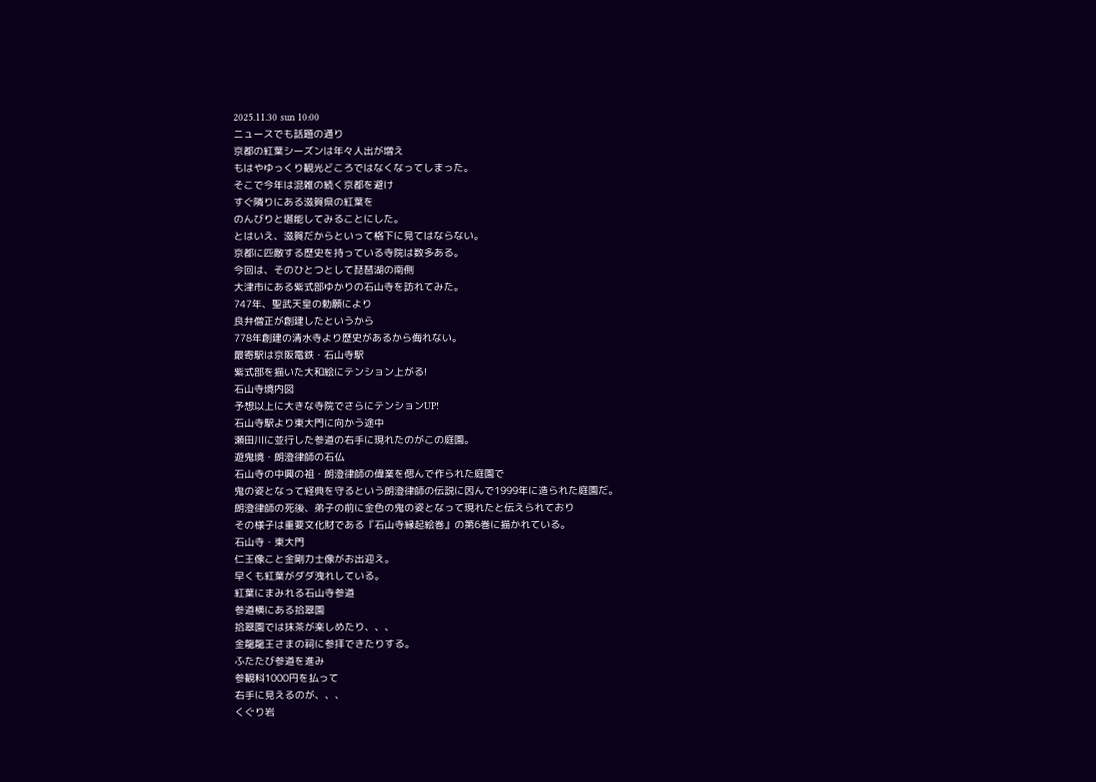2025.11.30 sun 10:00
ニュースでも話題の通り
京都の紅葉シーズンは年々人出が増え
もはやゆっくり観光どころではなくなってしまった。
そこで今年は混雑の続く京都を避け
すぐ隣りにある滋賀県の紅葉を
のんびりと堪能してみることにした。
とはいえ、滋賀だからといって格下に見てはならない。
京都に匹敵する歴史を持っている寺院は数多ある。
今回は、そのひとつとして琵琶湖の南側
大津市にある紫式部ゆかりの石山寺を訪れてみた。
747年、聖武天皇の勅願により
良弁僧正が創建したというから
778年創建の清水寺より歴史があるから侮れない。
最寄駅は京阪電鉄・石山寺駅
紫式部を描いた大和絵にテンション上がる!
石山寺境内図
予想以上に大きな寺院でさらにテンションUP!
石山寺駅より東大門に向かう途中
瀬田川に並行した参道の右手に現れたのがこの庭園。
遊鬼境・朗澄律師の石仏
石山寺の中興の祖・朗澄律師の偉業を偲んで作られた庭園で
鬼の姿となって経典を守るという朗澄律師の伝説に因んで1999年に造られた庭園だ。
朗澄律師の死後、弟子の前に金色の鬼の姿となって現れたと伝えられており
その様子は重要文化財である『石山寺縁起絵巻』の第6巻に描かれている。
石山寺・東大門
仁王像こと金剛力士像がお出迎え。
早くも紅葉がダダ洩れしている。
紅葉にまみれる石山寺参道
参道横にある拾翠園
拾翠園では抹茶が楽しめたり、、、
金龍龍王さまの祠に参拝できたりする。
ふたたび参道を進み
参観料1000円を払って
右手に見えるのが、、、
くぐり岩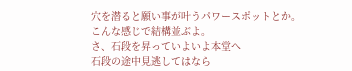穴を潜ると願い事が叶うパワースポットとか。
こんな感じで結構並ぶよ。
さ、石段を昇っていよいよ本堂へ
石段の途中見逃してはなら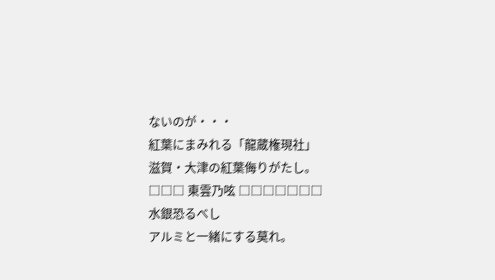ないのが・・・
紅葉にまみれる「龍蔵権現社」
滋賀・大津の紅葉侮りがたし。
□□□ 東雲乃呟 □□□□□□□
水銀恐るべし
アルミと一緒にする莫れ。